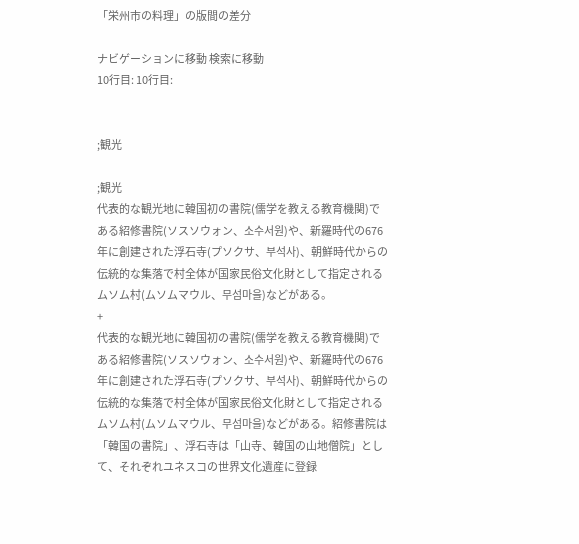「栄州市の料理」の版間の差分

ナビゲーションに移動 検索に移動
10行目: 10行目:


;観光

;観光
代表的な観光地に韓国初の書院(儒学を教える教育機関)である紹修書院(ソスソウォン、소수서원)や、新羅時代の676年に創建された浮石寺(プソクサ、부석사)、朝鮮時代からの伝統的な集落で村全体が国家民俗文化財として指定されるムソム村(ムソムマウル、무섬마을)などがある。
+
代表的な観光地に韓国初の書院(儒学を教える教育機関)である紹修書院(ソスソウォン、소수서원)や、新羅時代の676年に創建された浮石寺(プソクサ、부석사)、朝鮮時代からの伝統的な集落で村全体が国家民俗文化財として指定されるムソム村(ムソムマウル、무섬마을)などがある。紹修書院は「韓国の書院」、浮石寺は「山寺、韓国の山地僧院」として、それぞれユネスコの世界文化遺産に登録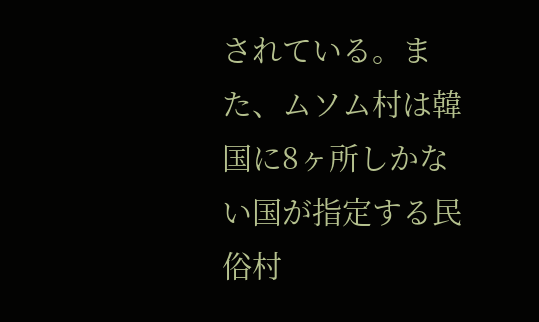されている。また、ムソム村は韓国に8ヶ所しかない国が指定する民俗村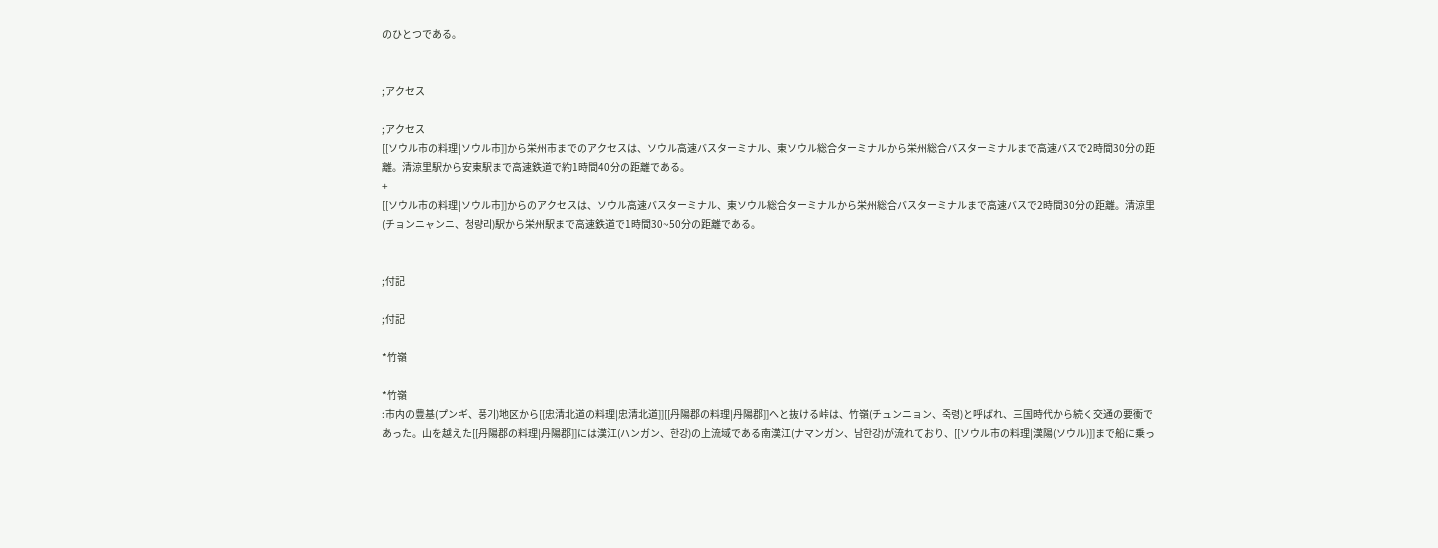のひとつである。


;アクセス

;アクセス
[[ソウル市の料理|ソウル市]]から栄州市までのアクセスは、ソウル高速バスターミナル、東ソウル総合ターミナルから栄州総合バスターミナルまで高速バスで2時間30分の距離。清涼里駅から安東駅まで高速鉄道で約1時間40分の距離である。
+
[[ソウル市の料理|ソウル市]]からのアクセスは、ソウル高速バスターミナル、東ソウル総合ターミナルから栄州総合バスターミナルまで高速バスで2時間30分の距離。清涼里(チョンニャンニ、청량리)駅から栄州駅まで高速鉄道で1時間30~50分の距離である。


;付記

;付記

*竹嶺

*竹嶺
:市内の豊基(プンギ、풍기)地区から[[忠清北道の料理|忠清北道]][[丹陽郡の料理|丹陽郡]]へと抜ける峠は、竹嶺(チュンニョン、죽령)と呼ばれ、三国時代から続く交通の要衝であった。山を越えた[[丹陽郡の料理|丹陽郡]]には漢江(ハンガン、한강)の上流域である南漢江(ナマンガン、남한강)が流れており、[[ソウル市の料理|漢陽(ソウル)]]まで船に乗っ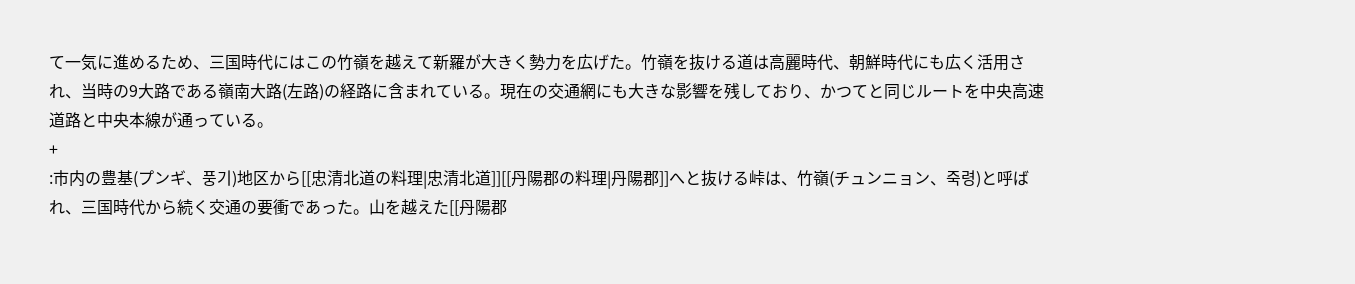て一気に進めるため、三国時代にはこの竹嶺を越えて新羅が大きく勢力を広げた。竹嶺を抜ける道は高麗時代、朝鮮時代にも広く活用され、当時の9大路である嶺南大路(左路)の経路に含まれている。現在の交通網にも大きな影響を残しており、かつてと同じルートを中央高速道路と中央本線が通っている。
+
:市内の豊基(プンギ、풍기)地区から[[忠清北道の料理|忠清北道]][[丹陽郡の料理|丹陽郡]]へと抜ける峠は、竹嶺(チュンニョン、죽령)と呼ばれ、三国時代から続く交通の要衝であった。山を越えた[[丹陽郡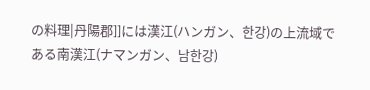の料理|丹陽郡]]には漢江(ハンガン、한강)の上流域である南漢江(ナマンガン、남한강)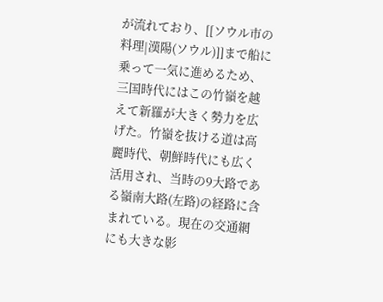が流れており、[[ソウル市の料理|漢陽(ソウル)]]まで船に乗って一気に進めるため、三国時代にはこの竹嶺を越えて新羅が大きく勢力を広げた。竹嶺を抜ける道は高麗時代、朝鮮時代にも広く活用され、当時の9大路である嶺南大路(左路)の経路に含まれている。現在の交通網にも大きな影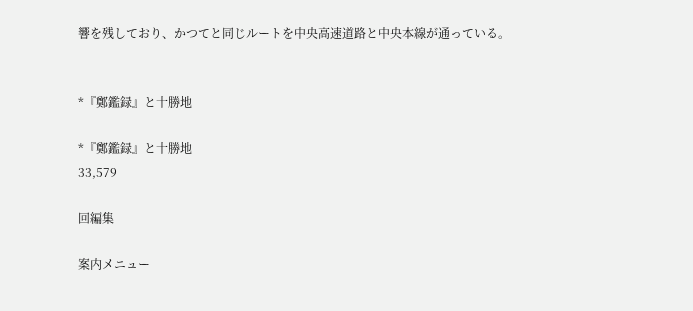響を残しており、かつてと同じルートを中央高速道路と中央本線が通っている。


*『鄭鑑録』と十勝地

*『鄭鑑録』と十勝地
33,579

回編集

案内メニュー